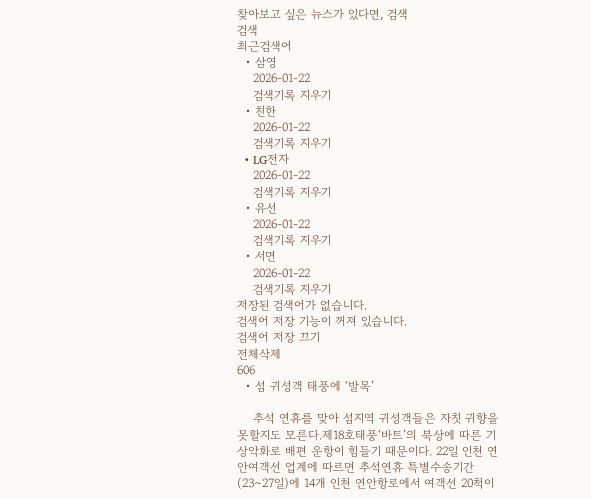찾아보고 싶은 뉴스가 있다면, 검색
검색
최근검색어
  • 삼영
    2026-01-22
    검색기록 지우기
  • 친한
    2026-01-22
    검색기록 지우기
  • LG전자
    2026-01-22
    검색기록 지우기
  • 유선
    2026-01-22
    검색기록 지우기
  • 서면
    2026-01-22
    검색기록 지우기
저장된 검색어가 없습니다.
검색어 저장 기능이 꺼져 있습니다.
검색어 저장 끄기
전체삭제
606
  • 섬 귀성객 태풍에 ‘발목’

    추석 연휴를 맞아 섬지역 귀성객들은 자칫 귀향을 못할지도 모른다.제18호태풍‘바트’의 북상에 따른 기상악화로 배편 운항이 힘들기 때문이다. 22일 인천 연안여객선 업계에 따르면 추석연휴 특별수송기간(23∼27일)에 14개 인천 연안항로에서 여객선 20척이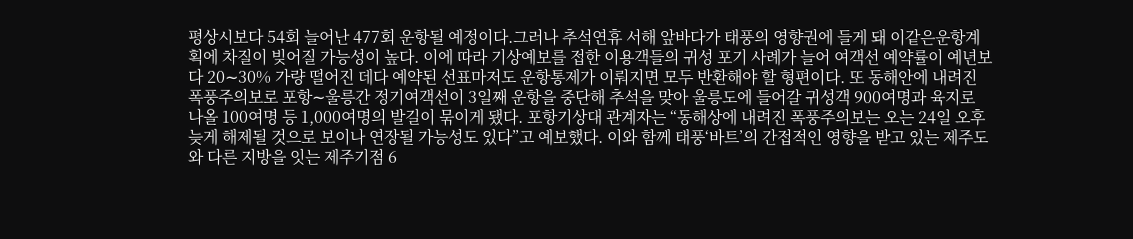평상시보다 54회 늘어난 477회 운항될 예정이다.그러나 추석연휴 서해 앞바다가 태풍의 영향권에 들게 돼 이같은운항계획에 차질이 빚어질 가능성이 높다. 이에 따라 기상예보를 접한 이용객들의 귀성 포기 사례가 늘어 여객선 예약률이 예년보다 20∼30% 가량 떨어진 데다 예약된 선표마저도 운항통제가 이뤄지면 모두 반환해야 할 형편이다. 또 동해안에 내려진 폭풍주의보로 포항∼울릉간 정기여객선이 3일째 운항을 중단해 추석을 맞아 울릉도에 들어갈 귀성객 900여명과 육지로 나올 100여명 등 1,000여명의 발길이 묶이게 됐다. 포항기상대 관계자는 “동해상에 내려진 폭풍주의보는 오는 24일 오후 늦게 해제될 것으로 보이나 연장될 가능성도 있다”고 예보했다. 이와 함께 태풍‘바트’의 간접적인 영향을 받고 있는 제주도와 다른 지방을 잇는 제주기점 6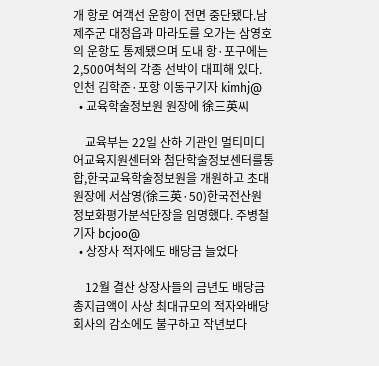개 항로 여객선 운항이 전면 중단됐다.남제주군 대정읍과 마라도를 오가는 삼영호의 운항도 통제됐으며 도내 항·포구에는 2,500여척의 각종 선박이 대피해 있다. 인천 김학준·포항 이동구기자 kimhj@
  • 교육학술정보원 원장에 徐三英씨

    교육부는 22일 산하 기관인 멀티미디어교육지원센터와 첨단학술정보센터를통합,한국교육학술정보원을 개원하고 초대 원장에 서삼영(徐三英·50)한국전산원 정보화평가분석단장을 임명했다. 주병철기자 bcjoo@
  • 상장사 적자에도 배당금 늘었다

    12월 결산 상장사들의 금년도 배당금 총지급액이 사상 최대규모의 적자와배당회사의 감소에도 불구하고 작년보다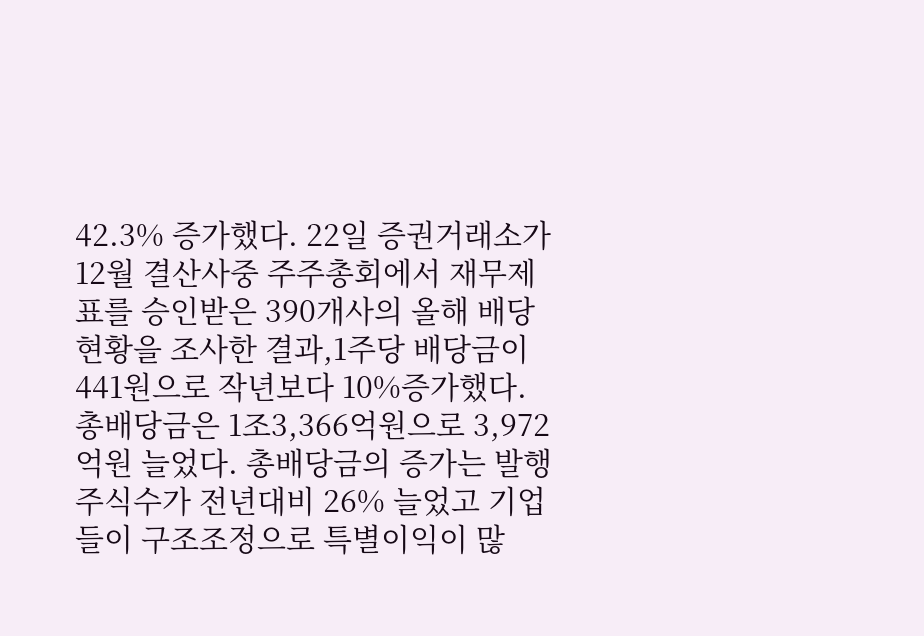42.3% 증가했다. 22일 증권거래소가 12월 결산사중 주주총회에서 재무제표를 승인받은 390개사의 올해 배당현황을 조사한 결과,1주당 배당금이 441원으로 작년보다 10%증가했다.총배당금은 1조3,366억원으로 3,972억원 늘었다. 총배당금의 증가는 발행주식수가 전년대비 26% 늘었고 기업들이 구조조정으로 특별이익이 많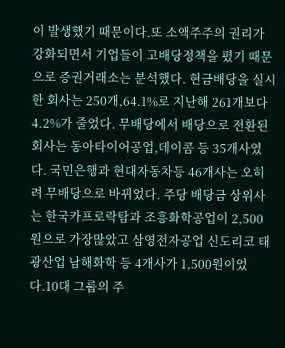이 발생했기 때문이다.또 소액주주의 권리가 강화되면서 기업들이 고배당정책을 폈기 때문으로 증권거래소는 분석했다. 현금배당을 실시한 회사는 250개,64.1%로 지난해 261개보다 4.2%가 줄었다. 무배당에서 배당으로 전환된 회사는 동아타이어공업,데이콤 등 35개사였다. 국민은행과 현대자동차등 46개사는 오히려 무배당으로 바뀌었다. 주당 배당금 상위사는 한국카프로락탐과 조흥화학공업이 2,500원으로 가장많았고 삼영전자공업 신도리코 태광산업 남해화학 등 4개사가 1,500원이었다.10대 그룹의 주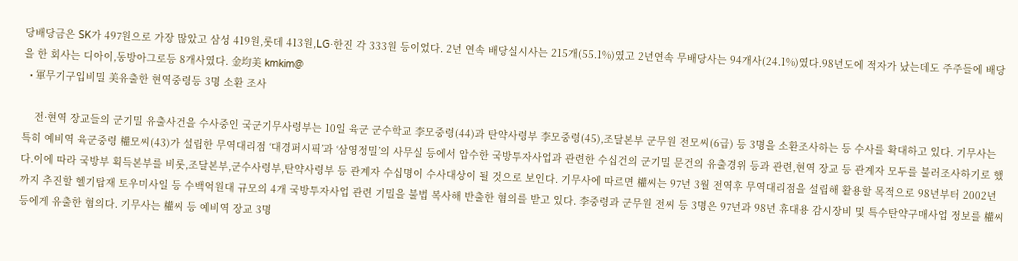당배당금은 SK가 497원으로 가장 많았고 삼성 419원,롯데 413원,LG·한진 각 333원 등이었다. 2년 연속 배당실시사는 215개(55.1%)였고 2년연속 무배당사는 94개사(24.1%)였다.98년도에 적자가 났는데도 주주들에 배당을 한 회사는 디아이,동방아그로등 8개사였다. 金均美 kmkim@
  • 軍무기구입비밀 美유출한 현역중령등 3명 소환 조사

    전·현역 장교들의 군기밀 유출사건을 수사중인 국군기무사령부는 10일 육군 군수학교 李모중령(44)과 탄약사령부 李모중령(45),조달본부 군무원 전모씨(6급) 등 3명을 소환조사하는 등 수사를 확대하고 있다. 기무사는 특히 예비역 육군중령 權모씨(43)가 설립한 무역대리점 ‘대경퍼시픽’과 ‘삼영정밀’의 사무실 등에서 압수한 국방투자사업과 관련한 수십건의 군기밀 문건의 유출경위 등과 관련,현역 장교 등 관계자 모두를 불러조사하기로 했다.이에 따라 국방부 획득본부를 비롯,조달본부,군수사령부,탄약사령부 등 관계자 수십명이 수사대상이 될 것으로 보인다. 기무사에 따르면 權씨는 97년 3월 전역후 무역대리점을 설립해 활용할 목적으로 98년부터 2002년까지 추진할 헬기탑재 토우미사일 등 수백억원대 규모의 4개 국방투자사업 관련 기밀을 불법 복사해 반출한 혐의를 받고 있다. 李중령과 군무원 전씨 등 3명은 97년과 98년 휴대용 감시장비 및 특수탄약구매사업 정보를 權씨 등에게 유출한 혐의다. 기무사는 權씨 등 예비역 장교 3명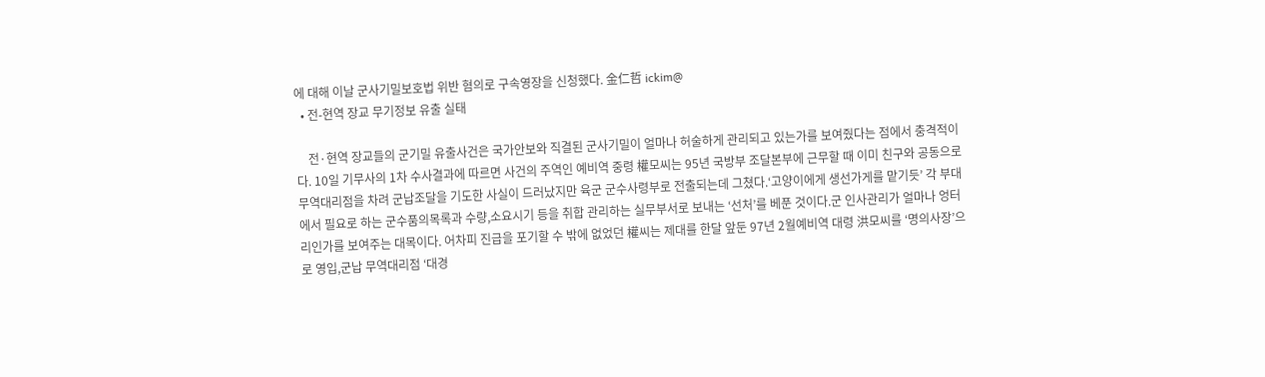에 대해 이날 군사기밀보호법 위반 혐의로 구속영장을 신청했다. 金仁哲 ickim@
  • 전-현역 장교 무기정보 유출 실태

    전·현역 장교들의 군기밀 유출사건은 국가안보와 직결된 군사기밀이 얼마나 허술하게 관리되고 있는가를 보여줬다는 점에서 충격적이다. 10일 기무사의 1차 수사결과에 따르면 사건의 주역인 예비역 중령 權모씨는 95년 국방부 조달본부에 근무할 때 이미 친구와 공동으로 무역대리점을 차려 군납조달을 기도한 사실이 드러났지만 육군 군수사령부로 전출되는데 그쳤다.‘고양이에게 생선가게를 맡기듯’ 각 부대에서 필요로 하는 군수품의목록과 수량,소요시기 등을 취합 관리하는 실무부서로 보내는 ‘선처’를 베푼 것이다.군 인사관리가 얼마나 엉터리인가를 보여주는 대목이다. 어차피 진급을 포기할 수 밖에 없었던 權씨는 제대를 한달 앞둔 97년 2월예비역 대령 洪모씨를 ‘명의사장’으로 영입,군납 무역대리점 ‘대경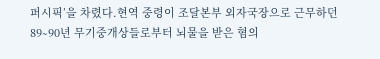퍼시픽’을 차렸다.현역 중령이 조달본부 외자국장으로 근무하던 89∼90년 무기중개상들로부터 뇌물을 받은 혐의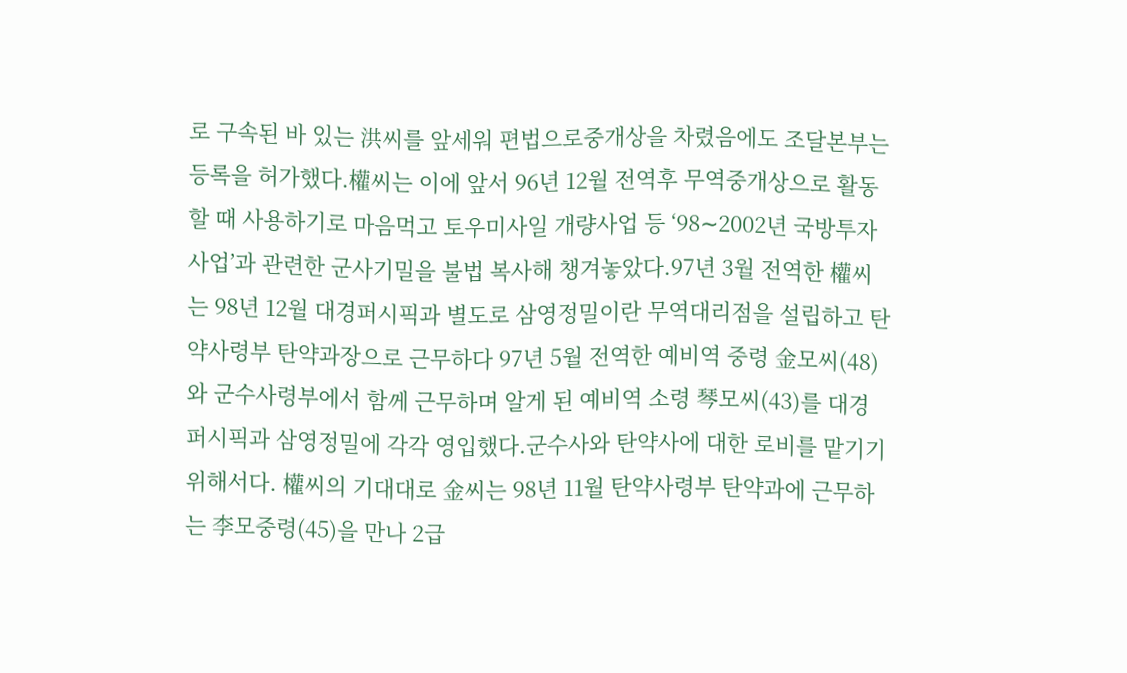로 구속된 바 있는 洪씨를 앞세워 편법으로중개상을 차렸음에도 조달본부는 등록을 허가했다.權씨는 이에 앞서 96년 12월 전역후 무역중개상으로 활동할 때 사용하기로 마음먹고 토우미사일 개량사업 등 ‘98∼2002년 국방투자사업’과 관련한 군사기밀을 불법 복사해 챙겨놓았다.97년 3월 전역한 權씨는 98년 12월 대경퍼시픽과 별도로 삼영정밀이란 무역대리점을 설립하고 탄약사령부 탄약과장으로 근무하다 97년 5월 전역한 예비역 중령 金모씨(48)와 군수사령부에서 함께 근무하며 알게 된 예비역 소령 琴모씨(43)를 대경퍼시픽과 삼영정밀에 각각 영입했다.군수사와 탄약사에 대한 로비를 맡기기 위해서다. 權씨의 기대대로 金씨는 98년 11월 탄약사령부 탄약과에 근무하는 李모중령(45)을 만나 2급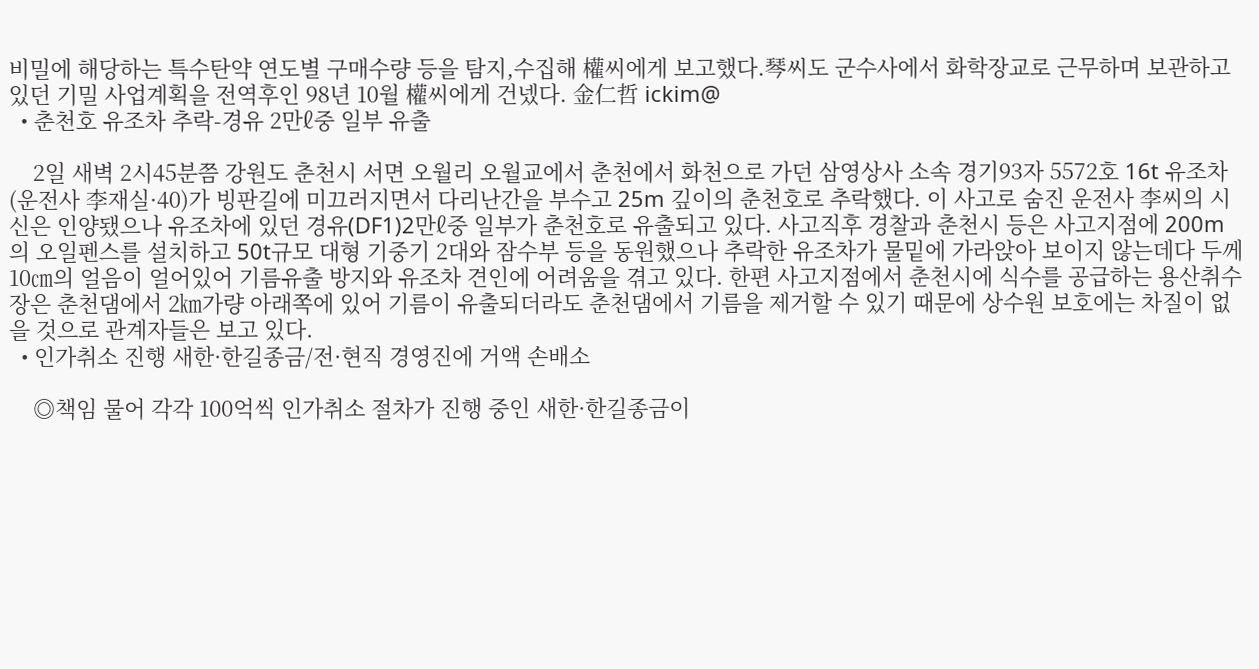비밀에 해당하는 특수탄약 연도별 구매수량 등을 탐지,수집해 權씨에게 보고했다.琴씨도 군수사에서 화학장교로 근무하며 보관하고 있던 기밀 사업계획을 전역후인 98년 10월 權씨에게 건넸다. 金仁哲 ickim@
  • 춘천호 유조차 추락-경유 2만ℓ중 일부 유출

    2일 새벽 2시45분쯤 강원도 춘천시 서면 오월리 오월교에서 춘천에서 화천으로 가던 삼영상사 소속 경기93자 5572호 16t 유조차(운전사 李재실·40)가 빙판길에 미끄러지면서 다리난간을 부수고 25m 깊이의 춘천호로 추락했다. 이 사고로 숨진 운전사 李씨의 시신은 인양됐으나 유조차에 있던 경유(DF1)2만ℓ중 일부가 춘천호로 유출되고 있다. 사고직후 경찰과 춘천시 등은 사고지점에 200m의 오일펜스를 설치하고 50t규모 대형 기중기 2대와 잠수부 등을 동원했으나 추락한 유조차가 물밑에 가라앉아 보이지 않는데다 두께 10㎝의 얼음이 얼어있어 기름유출 방지와 유조차 견인에 어려움을 겪고 있다. 한편 사고지점에서 춘천시에 식수를 공급하는 용산취수장은 춘천댐에서 2㎞가량 아래쪽에 있어 기름이 유출되더라도 춘천댐에서 기름을 제거할 수 있기 때문에 상수원 보호에는 차질이 없을 것으로 관계자들은 보고 있다.
  • 인가취소 진행 새한·한길종금/전·현직 경영진에 거액 손배소

    ◎책임 물어 각각 100억씩 인가취소 절차가 진행 중인 새한·한길종금이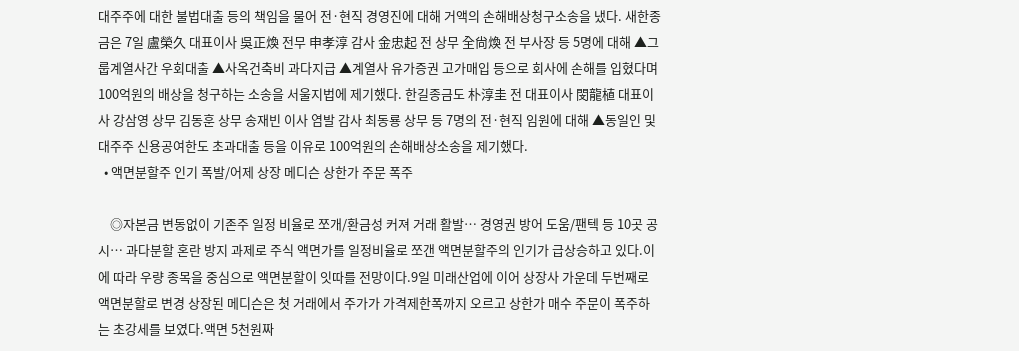대주주에 대한 불법대출 등의 책임을 물어 전·현직 경영진에 대해 거액의 손해배상청구소송을 냈다. 새한종금은 7일 盧榮久 대표이사 吳正煥 전무 申孝淳 감사 金忠起 전 상무 全尙煥 전 부사장 등 5명에 대해 ▲그룹계열사간 우회대출 ▲사옥건축비 과다지급 ▲계열사 유가증권 고가매입 등으로 회사에 손해를 입혔다며 100억원의 배상을 청구하는 소송을 서울지법에 제기했다. 한길종금도 朴淳圭 전 대표이사 閔龍植 대표이사 강삼영 상무 김동훈 상무 송재빈 이사 염발 감사 최동룡 상무 등 7명의 전·현직 임원에 대해 ▲동일인 및 대주주 신용공여한도 초과대출 등을 이유로 100억원의 손해배상소송을 제기했다.
  • 액면분할주 인기 폭발/어제 상장 메디슨 상한가 주문 폭주

    ◎자본금 변동없이 기존주 일정 비율로 쪼개/환금성 커져 거래 활발… 경영권 방어 도움/팬텍 등 10곳 공시… 과다분할 혼란 방지 과제로 주식 액면가를 일정비율로 쪼갠 액면분할주의 인기가 급상승하고 있다.이에 따라 우량 종목을 중심으로 액면분할이 잇따를 전망이다.9일 미래산업에 이어 상장사 가운데 두번째로 액면분할로 변경 상장된 메디슨은 첫 거래에서 주가가 가격제한폭까지 오르고 상한가 매수 주문이 폭주하는 초강세를 보였다.액면 5천원짜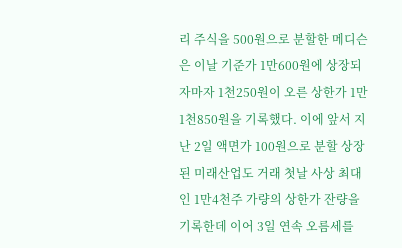리 주식을 500원으로 분할한 메디슨은 이날 기준가 1만600원에 상장되자마자 1천250원이 오른 상한가 1만1천850원을 기록했다. 이에 앞서 지난 2일 액면가 100원으로 분할 상장된 미래산업도 거래 첫날 사상 최대인 1만4천주 가량의 상한가 잔량을 기록한데 이어 3일 연속 오름세를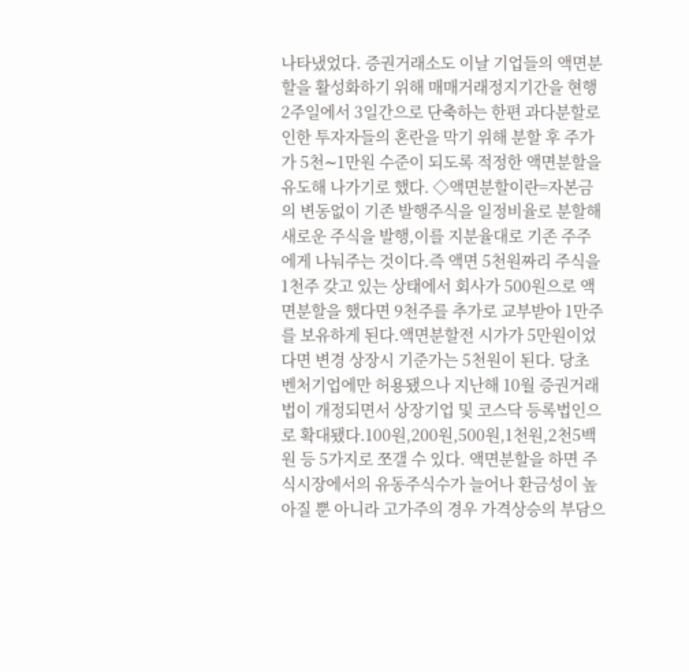나타냈었다. 증권거래소도 이날 기업들의 액면분할을 활성화하기 위해 매매거래정지기간을 현행 2주일에서 3일간으로 단축하는 한편 과다분할로 인한 투자자들의 혼란을 막기 위해 분할 후 주가가 5천∼1만원 수준이 되도록 적정한 액면분할을 유도해 나가기로 했다. ◇액면분할이란=자본금의 변동없이 기존 발행주식을 일정비율로 분할해 새로운 주식을 발행,이를 지분율대로 기존 주주에게 나눠주는 것이다.즉 액면 5천원짜리 주식을 1천주 갖고 있는 상태에서 회사가 500원으로 액면분할을 했다면 9천주를 추가로 교부받아 1만주를 보유하게 된다.액면분할전 시가가 5만원이었다면 변경 상장시 기준가는 5천원이 된다. 당초 벤처기업에만 허용됐으나 지난해 10월 증권거래법이 개정되면서 상장기업 및 코스닥 등록법인으로 확대됐다.100원,200원,500원,1천원,2천5백원 등 5가지로 쪼갤 수 있다. 액면분할을 하면 주식시장에서의 유동주식수가 늘어나 환금성이 높아질 뿐 아니라 고가주의 경우 가격상승의 부담으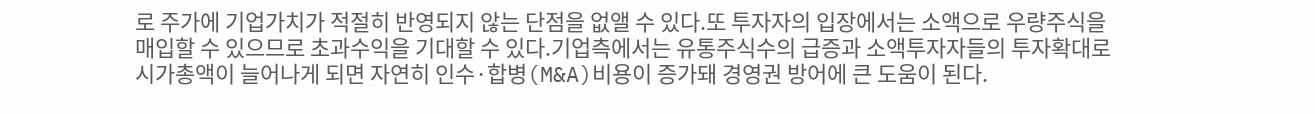로 주가에 기업가치가 적절히 반영되지 않는 단점을 없앨 수 있다.또 투자자의 입장에서는 소액으로 우량주식을 매입할 수 있으므로 초과수익을 기대할 수 있다.기업측에서는 유통주식수의 급증과 소액투자자들의 투자확대로 시가총액이 늘어나게 되면 자연히 인수·합병(M&A)비용이 증가돼 경영권 방어에 큰 도움이 된다.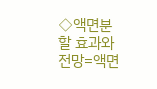◇액면분할 효과와 전망=액면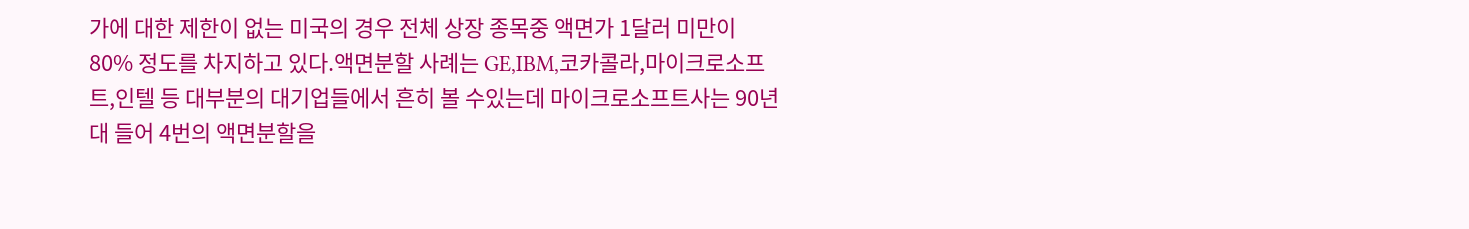가에 대한 제한이 없는 미국의 경우 전체 상장 종목중 액면가 1달러 미만이 80% 정도를 차지하고 있다.액면분할 사례는 GE,IBM,코카콜라,마이크로소프트,인텔 등 대부분의 대기업들에서 흔히 볼 수있는데 마이크로소프트사는 90년대 들어 4번의 액면분할을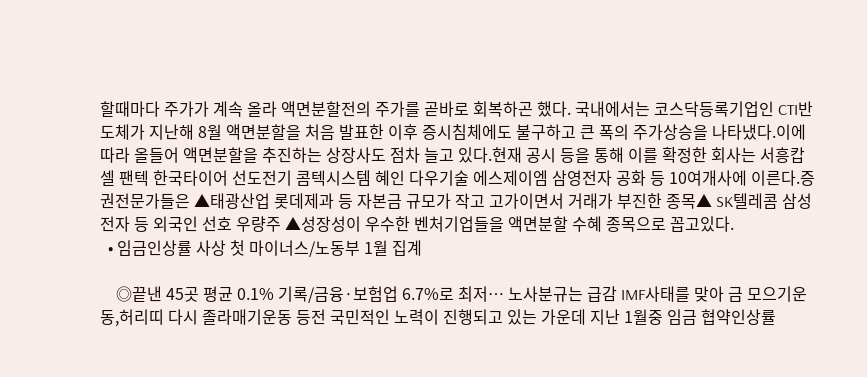할때마다 주가가 계속 올라 액면분할전의 주가를 곧바로 회복하곤 했다. 국내에서는 코스닥등록기업인 CTI반도체가 지난해 8월 액면분할을 처음 발표한 이후 증시침체에도 불구하고 큰 폭의 주가상승을 나타냈다.이에 따라 올들어 액면분할을 추진하는 상장사도 점차 늘고 있다.현재 공시 등을 통해 이를 확정한 회사는 서흥캅셀 팬텍 한국타이어 선도전기 콤텍시스템 혜인 다우기술 에스제이엠 삼영전자 공화 등 10여개사에 이른다.증권전문가들은 ▲태광산업 롯데제과 등 자본금 규모가 작고 고가이면서 거래가 부진한 종목▲ SK텔레콤 삼성전자 등 외국인 선호 우량주 ▲성장성이 우수한 벤처기업들을 액면분할 수혜 종목으로 꼽고있다.
  • 임금인상률 사상 첫 마이너스/노동부 1월 집계

    ◎끝낸 45곳 평균 0.1% 기록/금융·보험업 6.7%로 최저… 노사분규는 급감 IMF사태를 맞아 금 모으기운동,허리띠 다시 졸라매기운동 등전 국민적인 노력이 진행되고 있는 가운데 지난 1월중 임금 협약인상률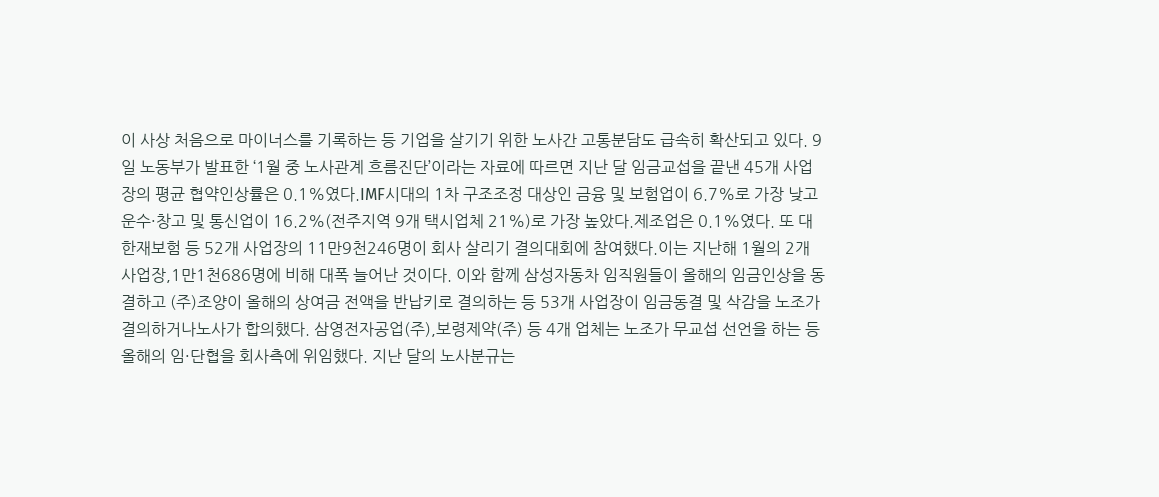이 사상 처음으로 마이너스를 기록하는 등 기업을 살기기 위한 노사간 고통분담도 급속히 확산되고 있다. 9일 노동부가 발표한 ‘1월 중 노사관계 흐름진단’이라는 자료에 따르면 지난 달 임금교섭을 끝낸 45개 사업장의 평균 협약인상률은 0.1%였다.IMF시대의 1차 구조조정 대상인 금융 및 보험업이 6.7%로 가장 낮고 운수·창고 및 통신업이 16.2%(전주지역 9개 택시업체 21%)로 가장 높았다.제조업은 0.1%였다. 또 대한재보험 등 52개 사업장의 11만9천246명이 회사 살리기 결의대회에 참여했다.이는 지난해 1월의 2개 사업장,1만1천686명에 비해 대폭 늘어난 것이다. 이와 함께 삼성자동차 임직원들이 올해의 임금인상을 동결하고 (주)조양이 올해의 상여금 전액을 반납키로 결의하는 등 53개 사업장이 임금동결 및 삭감을 노조가 결의하거나노사가 합의했다. 삼영전자공업(주),보령제약(주) 등 4개 업체는 노조가 무교섭 선언을 하는 등 올해의 임·단협을 회사측에 위임했다. 지난 달의 노사분규는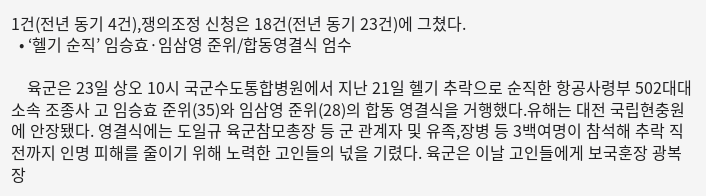1건(전년 동기 4건),쟁의조정 신청은 18건(전년 동기 23건)에 그쳤다.
  • ‘헬기 순직’ 임승효·임삼영 준위/합동영결식 엄수

    육군은 23일 상오 10시 국군수도통합병원에서 지난 21일 헬기 추락으로 순직한 항공사령부 502대대 소속 조종사 고 임승효 준위(35)와 임삼영 준위(28)의 합동 영결식을 거행했다.유해는 대전 국립현충원에 안장됐다. 영결식에는 도일규 육군참모총장 등 군 관계자 및 유족,장병 등 3백여명이 참석해 추락 직전까지 인명 피해를 줄이기 위해 노력한 고인들의 넋을 기렸다. 육군은 이날 고인들에게 보국훈장 광복장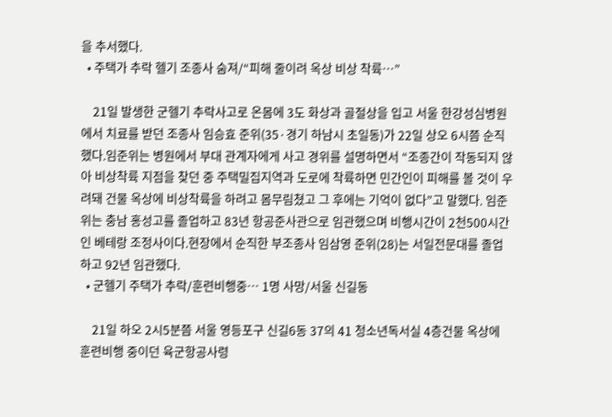을 추서했다.
  • 주택가 추락 헬기 조종사 숨져/“피해 줄이려 옥상 비상 착륙…”

    21일 발생한 군헬기 추락사고로 온몸에 3도 화상과 골절상을 입고 서울 한강성심병원에서 치료를 받던 조종사 임승효 준위(35·경기 하남시 초일동)가 22일 상오 6시쯤 순직했다.임준위는 병원에서 부대 관계자에게 사고 경위를 설명하면서 “조종간이 작동되지 않아 비상착륙 지점을 찾던 중 주택밀집지역과 도로에 착륙하면 민간인이 피해를 볼 것이 우려돼 건물 옥상에 비상착륙을 하려고 몸무림쳤고 그 후에는 기억이 없다”고 말했다. 임준위는 충남 홍성고를 졸업하고 83년 항공준사관으로 임관했으며 비행시간이 2천500시간인 베테랑 조정사이다.현장에서 순직한 부조종사 임삼영 준위(28)는 서일전문대를 졸업하고 92년 임관했다.
  • 군헬기 주택가 추락/훈련비행중… 1명 사망/서울 신길동

    21일 하오 2시5분쯤 서울 영등포구 신길6동 37의 41 청소년독서실 4층건물 옥상에 훈련비행 중이던 육군항공사령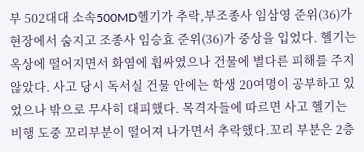부 502대대 소속500MD헬기가 추락,부조종사 임삼영 준위(36)가 현장에서 숨지고 조종사 임승효 준위(36)가 중상을 입었다. 헬기는 옥상에 떨어지면서 화염에 휩싸였으나 건물에 별다른 피해를 주지 않았다. 사고 당시 독서실 건물 안에는 학생 20여명이 공부하고 있었으나 밖으로 무사히 대피했다. 목격자들에 따르면 사고 헬기는 비행 도중 꼬리부분이 떨어져 나가면서 추락했다.꼬리 부분은 2층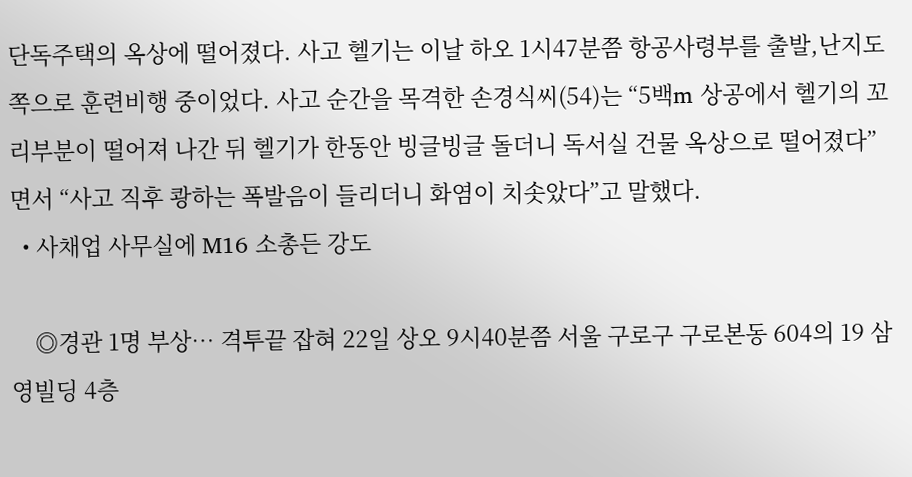단독주택의 옥상에 떨어졌다. 사고 헬기는 이날 하오 1시47분쯤 항공사령부를 출발,난지도 쪽으로 훈련비행 중이었다. 사고 순간을 목격한 손경식씨(54)는 “5백m 상공에서 헬기의 꼬리부분이 떨어져 나간 뒤 헬기가 한동안 빙글빙글 돌더니 독서실 건물 옥상으로 떨어졌다”면서 “사고 직후 쾅하는 폭발음이 들리더니 화염이 치솟았다”고 말했다.
  • 사채업 사무실에 M16 소총든 강도

    ◎경관 1명 부상… 격투끝 잡혀 22일 상오 9시40분쯤 서울 구로구 구로본동 604의 19 삼영빌딩 4층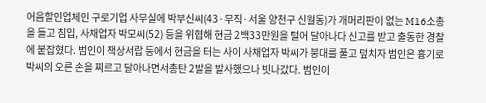어음할인업체인 구로기업 사무실에 박부신씨(43·무직·서울 양천구 신월동)가 개머리판이 없는 M16소총을 들고 침입, 사채업자 박모씨(52) 등을 위협해 현금 2백33만원을 털어 달아나다 신고를 받고 출동한 경찰에 붙잡혔다. 범인이 책상서랍 등에서 현금을 터는 사이 사채업자 박씨가 붕대를 풀고 덮치자 범인은 흉기로 박씨의 오른 손을 찌르고 달아나면서총탄 2발을 발사했으나 빗나갔다. 범인이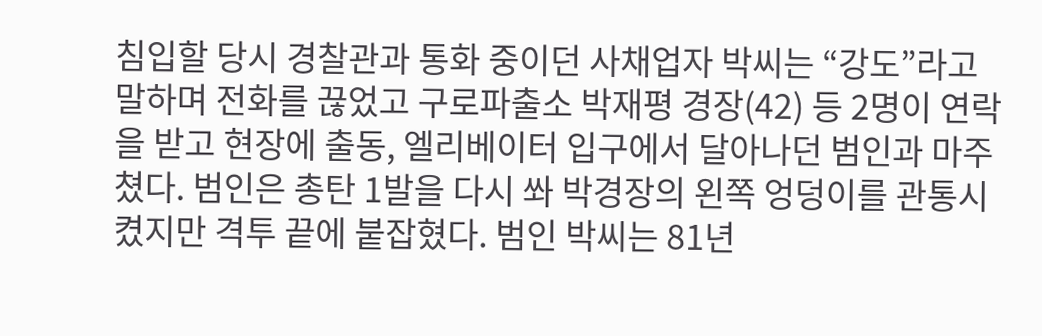침입할 당시 경찰관과 통화 중이던 사채업자 박씨는 “강도”라고 말하며 전화를 끊었고 구로파출소 박재평 경장(42) 등 2명이 연락을 받고 현장에 출동, 엘리베이터 입구에서 달아나던 범인과 마주쳤다. 범인은 총탄 1발을 다시 쏴 박경장의 왼쪽 엉덩이를 관통시켰지만 격투 끝에 붙잡혔다. 범인 박씨는 81년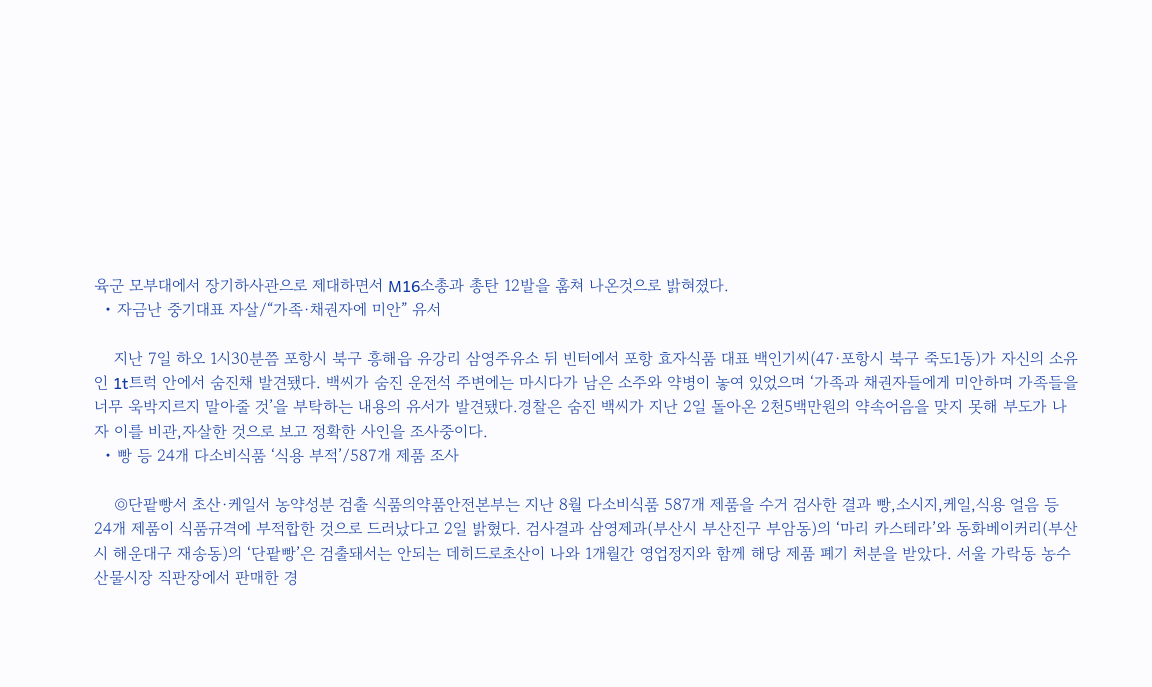육군 모부대에서 장기하사관으로 제대하면서 M16소총과 총탄 12발을 훔쳐 나온것으로 밝혀졌다.
  • 자금난 중기대표 자살/“가족·채권자에 미안” 유서

    지난 7일 하오 1시30분쯤 포항시 북구 흥해읍 유강리 삼영주유소 뒤 빈터에서 포항 효자식품 대표 백인기씨(47·포항시 북구 죽도1동)가 자신의 소유인 1t트럭 안에서 숨진채 발견됐다. 백씨가 숨진 운전석 주변에는 마시다가 남은 소주와 약병이 놓여 있었으며 ‘가족과 채권자들에게 미안하며 가족들을 너무 욱박지르지 말아줄 것’을 부탁하는 내용의 유서가 발견됐다.경찰은 숨진 백씨가 지난 2일 돌아온 2천5백만원의 약속어음을 맞지 못해 부도가 나자 이를 비관,자살한 것으로 보고 정확한 사인을 조사중이다.
  • 빵 등 24개 다소비식품 ‘식용 부적’/587개 제품 조사

    ◎단팥빵서 초산·케일서 농약성분 검출 식품의약품안전본부는 지난 8월 다소비식품 587개 제품을 수거 검사한 결과 빵,소시지,케일,식용 얼음 등 24개 제품이 식품규격에 부적합한 것으로 드러났다고 2일 밝혔다. 검사결과 삼영제과(부산시 부산진구 부암동)의 ‘마리 카스테라’와 동화베이커리(부산시 해운대구 재송동)의 ‘단팥빵’은 검출돼서는 안되는 데히드로초산이 나와 1개월간 영업정지와 함께 해당 제품 폐기 처분을 받았다. 서울 가락동 농수산물시장 직판장에서 판매한 경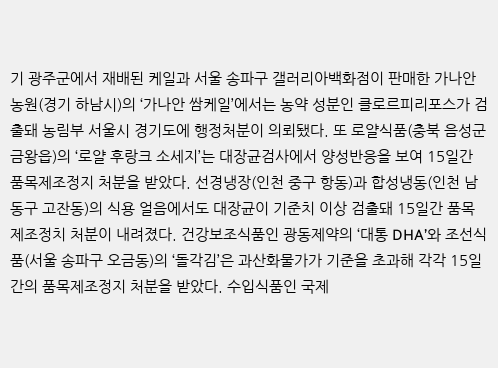기 광주군에서 재배된 케일과 서울 송파구 갤러리아백화점이 판매한 가나안농원(경기 하남시)의 ‘가나안 쌈케일’에서는 농약 성분인 클로르피리포스가 검출돼 농림부 서울시 경기도에 행정처분이 의뢰됐다. 또 로얄식품(충북 음성군 금왕읍)의 ‘로얄 후랑크 소세지’는 대장균검사에서 양성반응을 보여 15일간 품목제조정지 처분을 받았다. 선경냉장(인천 중구 항동)과 합성냉동(인천 남동구 고잔동)의 식용 얼음에서도 대장균이 기준치 이상 검출돼 15일간 품목제조정치 처분이 내려졌다. 건강보조식품인 광동제약의 ‘대통 DHA’와 조선식품(서울 송파구 오금동)의 ‘돌각김’은 과산화물가가 기준을 초과해 각각 15일간의 품목제조정지 처분을 받았다. 수입식품인 국제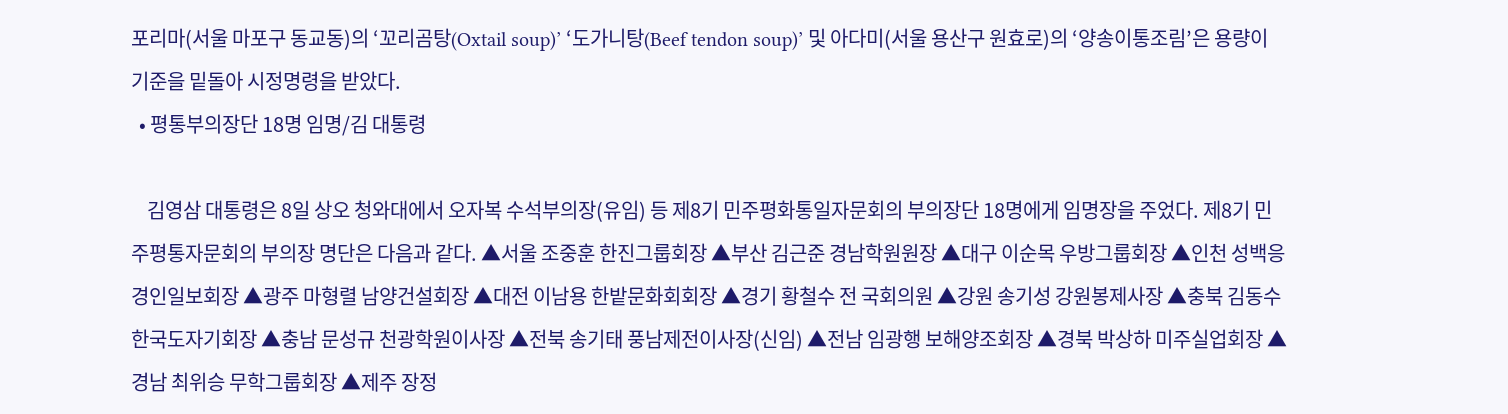포리마(서울 마포구 동교동)의 ‘꼬리곰탕(Oxtail soup)’ ‘도가니탕(Beef tendon soup)’ 및 아다미(서울 용산구 원효로)의 ‘양송이통조림’은 용량이 기준을 밑돌아 시정명령을 받았다.
  • 평통부의장단 18명 임명/김 대통령

    김영삼 대통령은 8일 상오 청와대에서 오자복 수석부의장(유임) 등 제8기 민주평화통일자문회의 부의장단 18명에게 임명장을 주었다. 제8기 민주평통자문회의 부의장 명단은 다음과 같다. ▲서울 조중훈 한진그룹회장 ▲부산 김근준 경남학원원장 ▲대구 이순목 우방그룹회장 ▲인천 성백응 경인일보회장 ▲광주 마형렬 남양건설회장 ▲대전 이남용 한밭문화회회장 ▲경기 황철수 전 국회의원 ▲강원 송기성 강원봉제사장 ▲충북 김동수 한국도자기회장 ▲충남 문성규 천광학원이사장 ▲전북 송기태 풍남제전이사장(신임) ▲전남 임광행 보해양조회장 ▲경북 박상하 미주실업회장 ▲경남 최위승 무학그룹회장 ▲제주 장정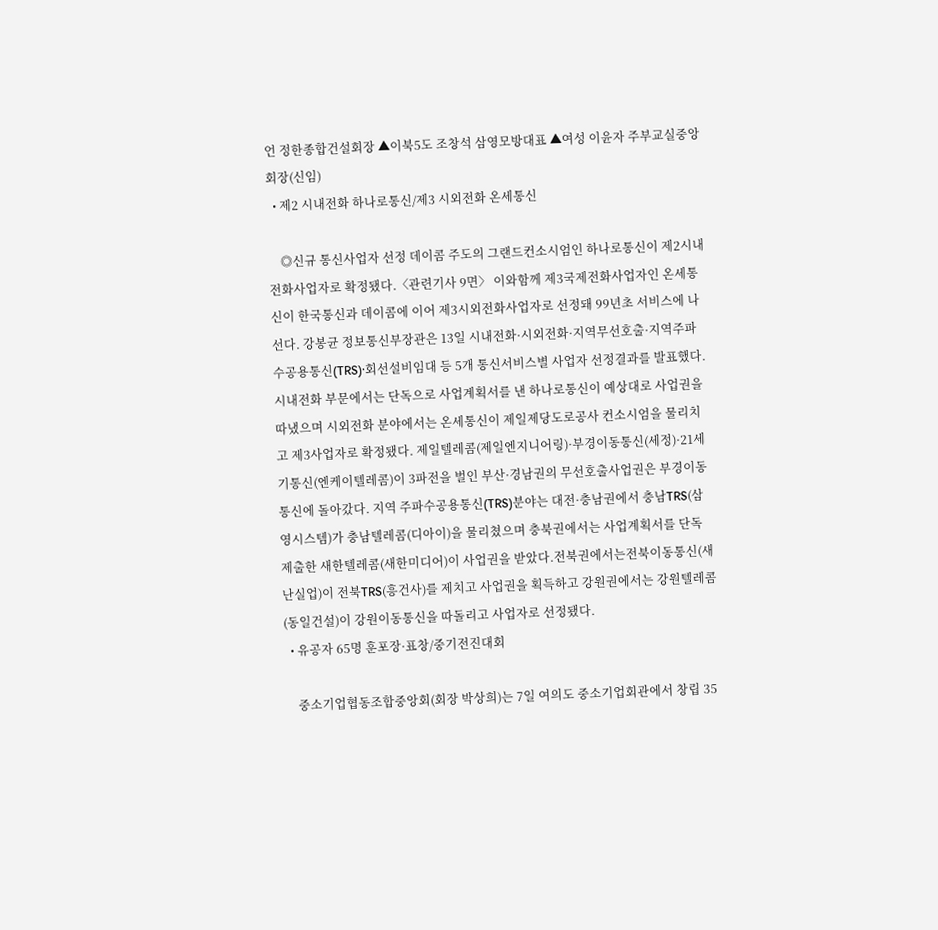언 정한종합건설회장 ▲이북5도 조창석 삼영모방대표 ▲여성 이윤자 주부교실중앙회장(신임)
  • 제2 시내전화 하나로통신/제3 시외전화 온세통신

    ◎신규 통신사업자 선정 데이콤 주도의 그랜드컨소시엄인 하나로통신이 제2시내전화사업자로 확정됐다.〈관련기사 9면〉 이와함께 제3국제전화사업자인 온세통신이 한국통신과 데이콤에 이어 제3시외전화사업자로 선정돼 99년초 서비스에 나선다. 강봉균 정보통신부장관은 13일 시내전화·시외전화·지역무선호출·지역주파수공용통신(TRS)·회선설비임대 등 5개 통신서비스별 사업자 선정결과를 발표했다. 시내전화 부문에서는 단독으로 사업계획서를 낸 하나로통신이 예상대로 사업권을 따냈으며 시외전화 분야에서는 온세통신이 제일제당도로공사 컨소시엄을 물리치고 제3사업자로 확정됐다. 제일텔레콤(제일엔지니어링)·부경이동통신(세정)·21세기통신(엔케이텔레콤)이 3파전을 벌인 부산·경남권의 무선호출사업권은 부경이동통신에 돌아갔다. 지역 주파수공용통신(TRS)분야는 대전·충남권에서 충남TRS(삼영시스템)가 충남텔레콤(디아이)을 물리쳤으며 충북권에서는 사업계획서를 단독 제출한 새한텔레콤(새한미디어)이 사업권을 받았다.전북권에서는전북이동통신(새난실업)이 전북TRS(흥건사)를 제치고 사업권을 획득하고 강원권에서는 강원텔레콤(동일건설)이 강원이동통신을 따돌리고 사업자로 선정됐다.
  • 유공자 65명 훈포장·표창/중기전진대회

    중소기업협동조합중앙회(회장 박상희)는 7일 여의도 중소기업회관에서 창립 35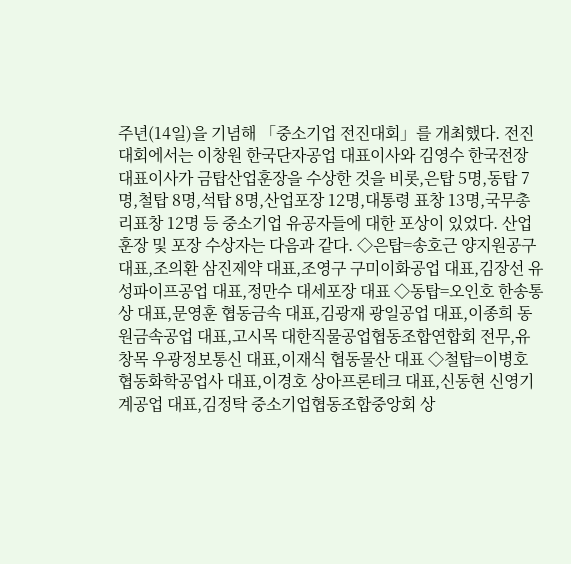주년(14일)을 기념해 「중소기업 전진대회」를 개최했다. 전진대회에서는 이창원 한국단자공업 대표이사와 김영수 한국전장 대표이사가 금탑산업훈장을 수상한 것을 비롯,은탑 5명,동탑 7명,철탑 8명,석탑 8명,산업포장 12명,대통령 표창 13명,국무총리표창 12명 등 중소기업 유공자들에 대한 포상이 있었다. 산업훈장 및 포장 수상자는 다음과 같다. ◇은탑=송호근 양지원공구 대표,조의환 삼진제약 대표,조영구 구미이화공업 대표,김장선 유성파이프공업 대표,정만수 대세포장 대표 ◇동탑=오인호 한송통상 대표,문영훈 협동금속 대표,김광재 광일공업 대표,이종희 동원금속공업 대표,고시목 대한직물공업협동조합연합회 전무,유창목 우광정보통신 대표,이재식 협동물산 대표 ◇철탑=이병호 협동화학공업사 대표,이경호 상아프론테크 대표,신동현 신영기계공업 대표,김정탁 중소기업협동조합중앙회 상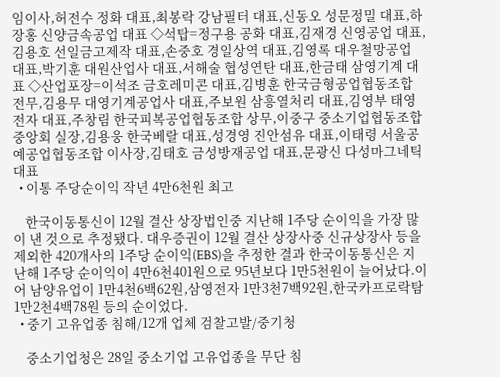임이사,허전수 정화 대표,최봉락 강남필터 대표,신동오 성문정밀 대표,하장홍 신양금속공업 대표 ◇석탑=정구용 공화 대표,김재경 신영공업 대표,김용호 선일금고제작 대표,손중호 경일상역 대표,김영록 대우철망공업 대표,박기훈 대원산업사 대표,서해술 협성연탄 대표,한금태 삼영기계 대표 ◇산업포장=이석조 금호레미콘 대표,김병훈 한국금형공업협동조합 전무,김용무 대영기계공업사 대표,주보원 삼흥열처리 대표,김영부 태영전자 대표,주창림 한국피복공업협동조합 상무,이중구 중소기업협동조합중앙회 실장,김용웅 한국베랄 대표,성경영 진안섬유 대표,이태령 서울공예공업협동조합 이사장,김태호 금성방재공업 대표,문광신 다성마그네틱 대표
  • 이통 주당순이익 작년 4만6천원 최고

    한국이동통신이 12월 결산 상장법인중 지난해 1주당 순이익을 가장 많이 낸 것으로 추정됐다. 대우증권이 12월 결산 상장사중 신규상장사 등을 제외한 420개사의 1주당 순이익(EBS)을 추정한 결과 한국이동통신은 지난해 1주당 순이익이 4만6천401원으로 95년보다 1만5천원이 늘어났다.이어 남양유업이 1만4천6백62원,삼영전자 1만3천7백92원,한국카프로락탐 1만2천4백78원 등의 순이었다.
  • 중기 고유업종 침해/12개 업체 검찰고발/중기청

    중소기업청은 28일 중소기업 고유업종을 무단 침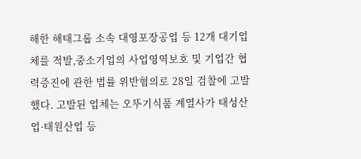해한 해태그룹 소속 대영포장공업 등 12개 대기업체를 적발,중소기업의 사업영역보호 및 기업간 협력증진에 관한 법률 위반혐의로 28일 검찰에 고발했다. 고발된 업체는 오뚜기식품 계열사가 태성산업·태원산업 등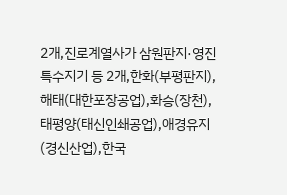2개,진로계열사가 삼원판지·영진특수지기 등 2개,한화(부평판지),해태(대한포장공업),화승(장천),태평양(태신인쇄공업),애경유지(경신산업),한국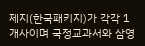제지(한국패키지)가 각각 1개사이며 국정교과서와 삼영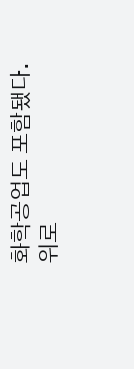화학공업도 포함됐다.
위로